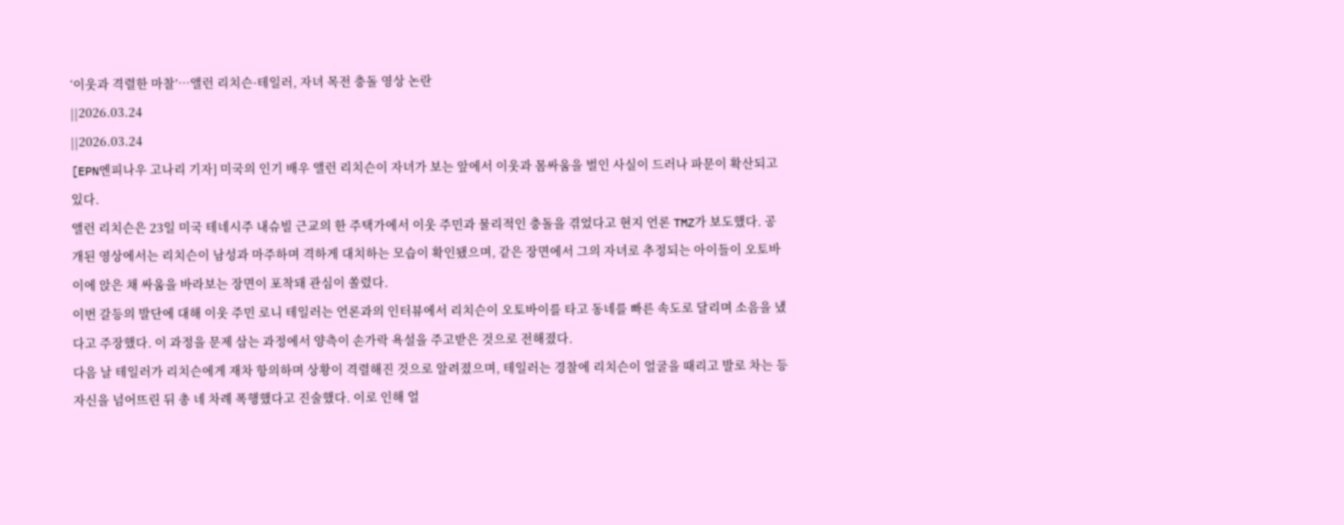‘이웃과 격렬한 마찰’…앨런 리치슨·테일러, 자녀 목전 충돌 영상 논란
||2026.03.24
||2026.03.24
[EPN엔피나우 고나리 기자] 미국의 인기 배우 앨런 리치슨이 자녀가 보는 앞에서 이웃과 몸싸움을 벌인 사실이 드러나 파문이 확산되고 있다.
앨런 리치슨은 23일 미국 테네시주 내슈빌 근교의 한 주택가에서 이웃 주민과 물리적인 충돌을 겪었다고 현지 언론 TMZ가 보도했다. 공개된 영상에서는 리치슨이 남성과 마주하며 격하게 대치하는 모습이 확인됐으며, 같은 장면에서 그의 자녀로 추정되는 아이들이 오토바이에 앉은 채 싸움을 바라보는 장면이 포착돼 관심이 쏠렸다.
이번 갈등의 발단에 대해 이웃 주민 로니 테일러는 언론과의 인터뷰에서 리치슨이 오토바이를 타고 동네를 빠른 속도로 달리며 소음을 냈다고 주장했다. 이 과정을 문제 삼는 과정에서 양측이 손가락 욕설을 주고받은 것으로 전해졌다.
다음 날 테일러가 리치슨에게 재차 항의하며 상황이 격렬해진 것으로 알려졌으며, 테일러는 경찰에 리치슨이 얼굴을 때리고 발로 차는 등 자신을 넘어뜨린 뒤 총 네 차례 폭행했다고 진술했다. 이로 인해 얼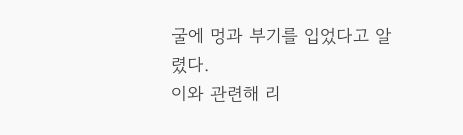굴에 멍과 부기를 입었다고 알렸다.
이와 관련해 리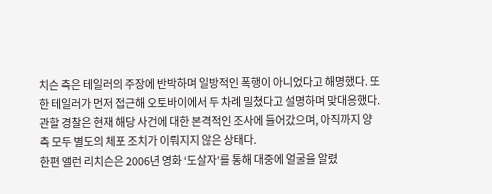치슨 측은 테일러의 주장에 반박하며 일방적인 폭행이 아니었다고 해명했다. 또한 테일러가 먼저 접근해 오토바이에서 두 차례 밀쳤다고 설명하며 맞대응했다.
관할 경찰은 현재 해당 사건에 대한 본격적인 조사에 들어갔으며, 아직까지 양측 모두 별도의 체포 조치가 이뤄지지 않은 상태다.
한편 앨런 리치슨은 2006년 영화 ‘도살자’를 통해 대중에 얼굴을 알렸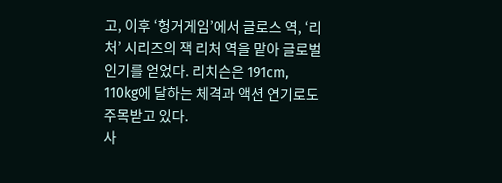고, 이후 ‘헝거게임’에서 글로스 역, ‘리처’ 시리즈의 잭 리처 역을 맡아 글로벌 인기를 얻었다. 리치슨은 191cm, 110kg에 달하는 체격과 액션 연기로도 주목받고 있다.
사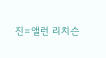진=앨런 리치슨